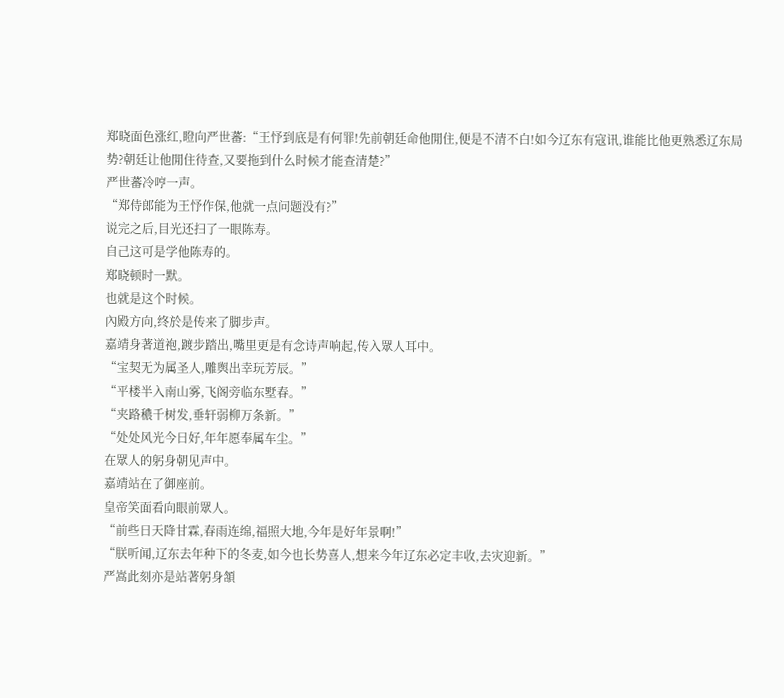郑晓面色涨红,瞪向严世蕃:“王忬到底是有何罪!先前朝廷命他閒住,便是不清不白!如今辽东有寇讯,谁能比他更熟悉辽东局势?朝廷让他閒住待查,又要拖到什么时候才能查清楚?”
严世蕃冷哼一声。
“郑侍郎能为王忬作保,他就一点问题没有?”
说完之后,目光还扫了一眼陈寿。
自己这可是学他陈寿的。
郑晓顿时一默。
也就是这个时候。
內殿方向,终於是传来了脚步声。
嘉靖身著道袍,踱步踏出,嘴里更是有念诗声响起,传入眾人耳中。
“宝契无为属圣人,雕舆出幸玩芳辰。”
“平楼半入南山雾,飞阁旁临东墅春。”
“夹路穠千树发,垂轩弱柳万条新。”
“处处风光今日好,年年愿奉属车尘。”
在眾人的躬身朝见声中。
嘉靖站在了御座前。
皇帝笑面看向眼前眾人。
“前些日天降甘霖,春雨连绵,福照大地,今年是好年景啊!”
“朕听闻,辽东去年种下的冬麦,如今也长势喜人,想来今年辽东必定丰收,去灾迎新。”
严嵩此刻亦是站著躬身頷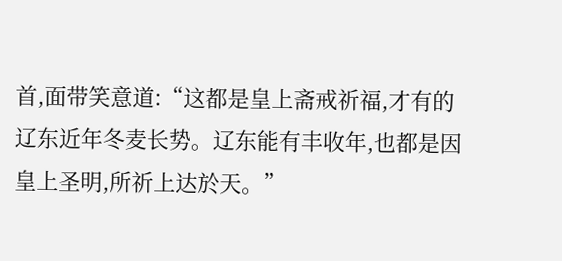首,面带笑意道:“这都是皇上斋戒祈福,才有的辽东近年冬麦长势。辽东能有丰收年,也都是因皇上圣明,所祈上达於天。”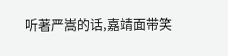听著严嵩的话,嘉靖面带笑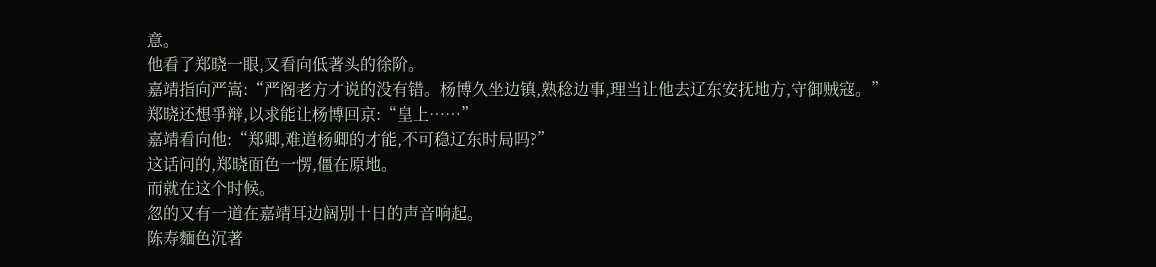意。
他看了郑晓一眼,又看向低著头的徐阶。
嘉靖指向严嵩:“严阁老方才说的没有错。杨博久坐边镇,熟稔边事,理当让他去辽东安抚地方,守御贼寇。”
郑晓还想爭辩,以求能让杨博回京:“皇上……”
嘉靖看向他:“郑卿,难道杨卿的才能,不可稳辽东时局吗?”
这话问的,郑晓面色一愣,僵在原地。
而就在这个时候。
忽的又有一道在嘉靖耳边阔別十日的声音响起。
陈寿麵色沉著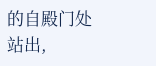的自殿门处站出,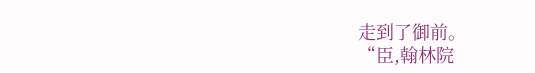走到了御前。
“臣,翰林院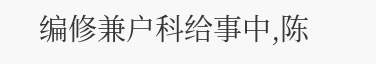编修兼户科给事中,陈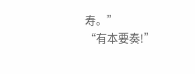寿。”
“有本要奏!”